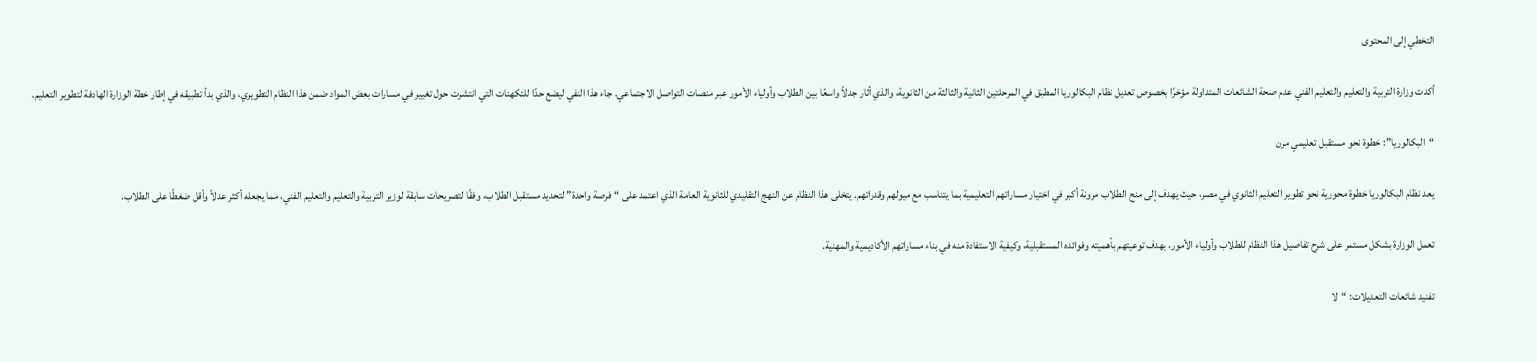التخطي إلى المحتوى

أكدت وزارة التربية والتعليم والتعليم الفني عدم صحة الشائعات المتداولة مؤخرًا بخصوص تعديل نظام البكالوريا المطبق في المرحلتين الثانية والثالثة من الثانوية، والذي أثار جدلاً واسعًا بين الطلاب وأولياء الأمور عبر منصات التواصل الاجتماعي. جاء هذا النفي ليضع حدًا للتكهنات التي انتشرت حول تغيير في مسارات بعض المواد ضمن هذا النظام التطويري، والذي بدأ تطبيقه في إطار خطة الوزارة الهادفة لتطوير التعليم.

“البكالوريا”: خطوة نحو مستقبل تعليمي مرن

يعد نظام البكالوريا خطوة محورية نحو تطوير التعليم الثانوي في مصر، حيث يهدف إلى منح الطلاب مرونة أكبر في اختيار مساراتهم التعليمية بما يتناسب مع ميولهم وقدراتهم. يتخلى هذا النظام عن النهج التقليدي للثانوية العامة الذي اعتمد على “فرصة واحدة” لتحديد مستقبل الطلاب، وفقًا لتصريحات سابقة لوزير التربية والتعليم والتعليم الفني، مما يجعله أكثر عدلاً وأقل ضغطًا على الطلاب.

تعمل الوزارة بشكل مستمر على شرح تفاصيل هذا النظام للطلاب وأولياء الأمور، بهدف توعيتهم بأهميته وفوائده المستقبلية، وكيفية الاستفادة منه في بناء مساراتهم الأكاديمية والمهنية.

تفنيد شائعات التعديلات: “لا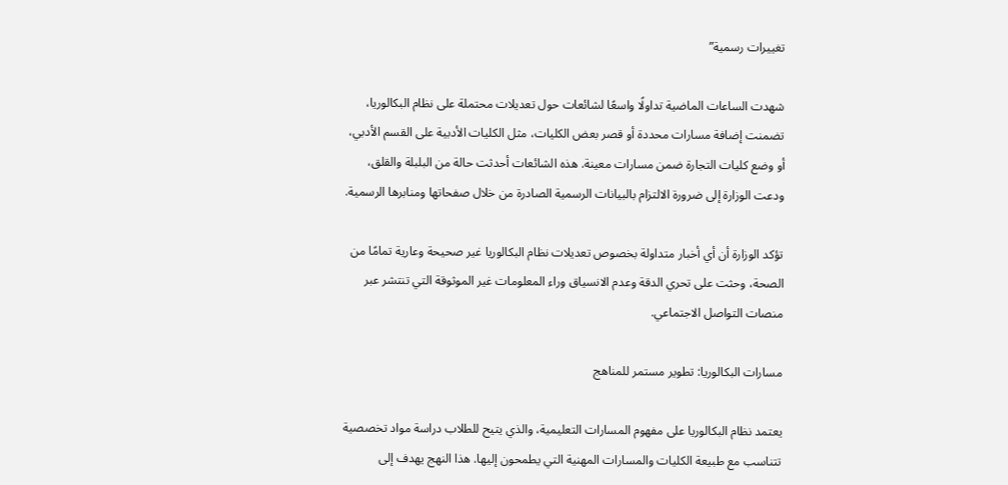تغييرات رسمية”

شهدت الساعات الماضية تداولًا واسعًا لشائعات حول تعديلات محتملة على نظام البكالوريا، تضمنت إضافة مسارات محددة أو قصر بعض الكليات، مثل الكليات الأدبية على القسم الأدبي، أو وضع كليات التجارة ضمن مسارات معينة. هذه الشائعات أحدثت حالة من البلبلة والقلق، ودعت الوزارة إلى ضرورة الالتزام بالبيانات الرسمية الصادرة من خلال صفحاتها ومنابرها الرسمية.

تؤكد الوزارة أن أي أخبار متداولة بخصوص تعديلات نظام البكالوريا غير صحيحة وعارية تمامًا من الصحة، وحثت على تحري الدقة وعدم الانسياق وراء المعلومات غير الموثوقة التي تنتشر عبر منصات التواصل الاجتماعي.

مسارات البكالوريا: تطوير مستمر للمناهج

يعتمد نظام البكالوريا على مفهوم المسارات التعليمية، والذي يتيح للطلاب دراسة مواد تخصصية تتناسب مع طبيعة الكليات والمسارات المهنية التي يطمحون إليها. هذا النهج يهدف إلى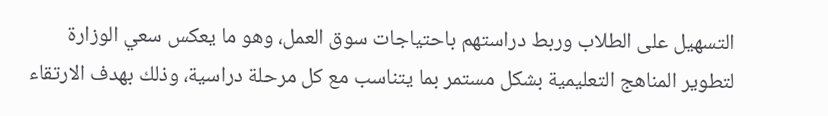التسهيل على الطلاب وربط دراستهم باحتياجات سوق العمل، وهو ما يعكس سعي الوزارة لتطوير المناهج التعليمية بشكل مستمر بما يتناسب مع كل مرحلة دراسية، وذلك بهدف الارتقاء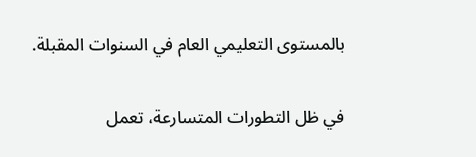بالمستوى التعليمي العام في السنوات المقبلة.

في ظل التطورات المتسارعة، تعمل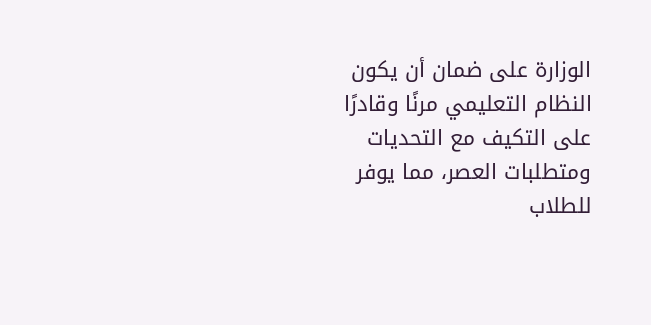الوزارة على ضمان أن يكون النظام التعليمي مرنًا وقادرًا على التكيف مع التحديات ومتطلبات العصر، مما يوفر للطلاب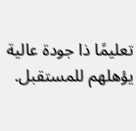تعليمًا ذا جودة عالية يؤهلهم للمستقبل.